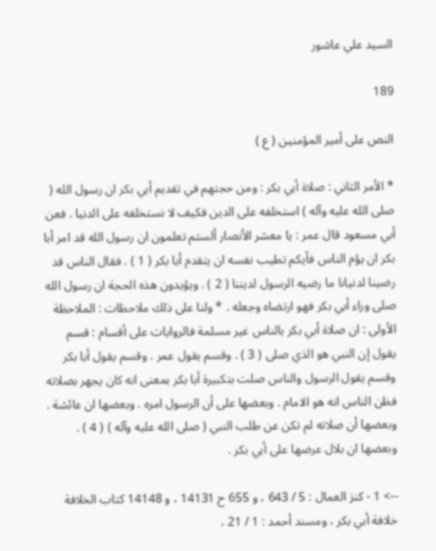السيد علي عاشور

189

النص على أمير المؤمنين ( ع )

* الأمر الثاني : صلاة أبي بكر : ومن حجتهم في تقديم أبي بكر ان رسول الله ( صلى الله عليه وآله ) استخلفه على الدين فكيف لا نستخلفه على الدنيا . فعن أبي مسعود قال عمر : يا معشر الأنصار ألستم تعلمون ان رسول الله قد امر أبا بكر ان يؤم الناس فأيكم تطيب نفسه ان يتقدم أبا بكر ( 1 ) . فقال الناس قد رضينا لدنيانا ما رضيه الرسول لديننا ( 2 ) . ويؤيدون هذه الحجة ان رسول الله صلى وراء أبي بكر فهو ارتضاه وجعله . * ولنا على ذلك ملاحظات : الملاحظة الأولى : ان صلاة أبي بكر بالناس غير مسلمة فالروايات على أقسام : قسم يقول إن النبي هو الذي صلى ( 3 ) . وقسم يقول عمر . وقسم يقول أبا بكر وقسم يقول الرسول والناس صلت بتكبيرة أبا بكر بمعنى انه كان يجهر بصلاته فظن الناس انه هو الامام . وبعضها على أن الرسول امره . وبعضها ان عائشة . وبعضها أن صلاته لم تكن عن طلب النبي ( صلى الله عليه وآله ) ( 4 ) . وبعضها ان بلال عرضها على أبي بكر .

--> 1 - كنز العمال : 5 / 643 ، و 655 ح 14131 ، و 14148 كتاب الخلافة خلافة أبي بكر ، ومسند أحمد : 1 / 21 ،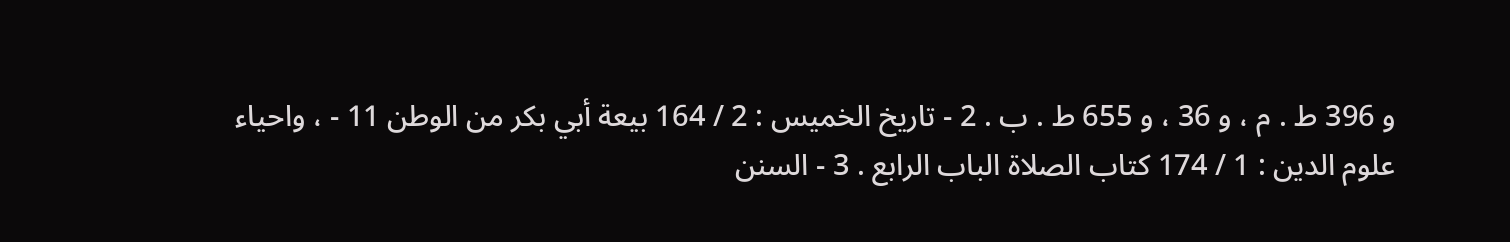و 396 ط . م ، و 36 ، و 655 ط . ب . 2 - تاريخ الخميس : 2 / 164 بيعة أبي بكر من الوطن 11 - ، واحياء علوم الدين : 1 / 174 كتاب الصلاة الباب الرابع . 3 - السنن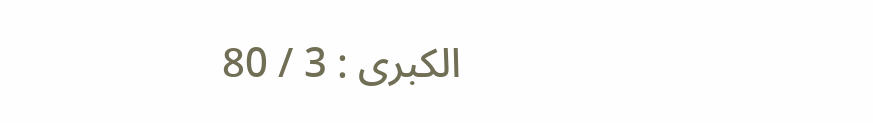الكبرى : 3 / 80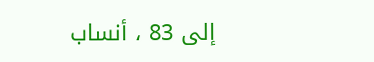إلى 83 ، أنساب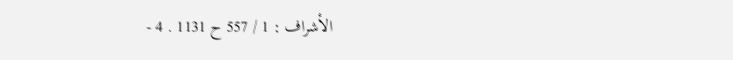الأشراف : 1 / 557 ح 1131 . 4 -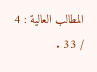المطالب العالية : 4 / 33 .